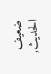ضعيف الحديث,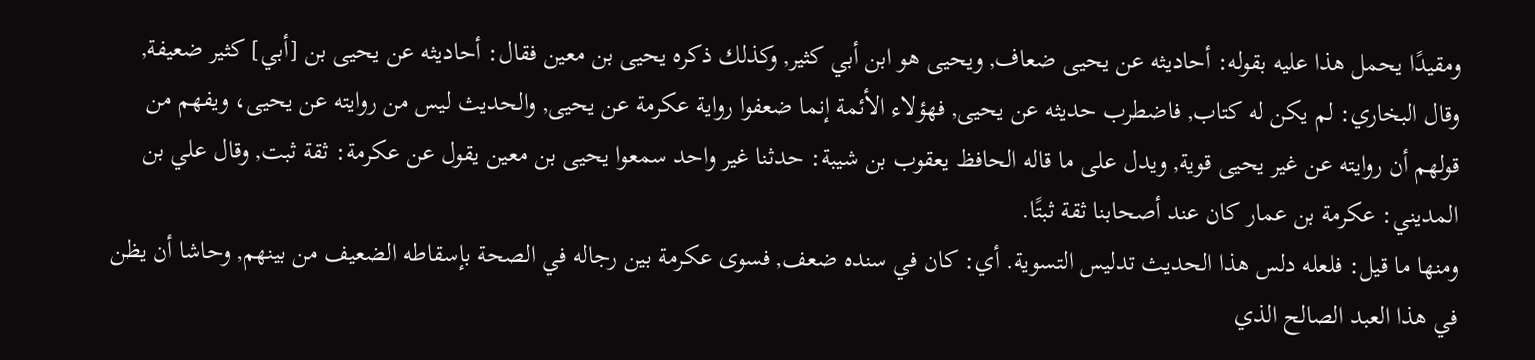ومقيدًا يحمل هذا عليه بقوله: أحاديثه عن يحيى ضعاف, ويحيى هو ابن أبي كثير, وكذلك ذكره يحيى بن معين فقال: أحاديثه عن يحيى بن [أبي] كثير ضعيفة, وقال البخاري: لم يكن له كتاب, فاضطرب حديثه عن يحيى, فهؤلاء الأئمة إنما ضعفوا رواية عكرمة عن يحيى, والحديث ليس من روايته عن يحيى، ويفهم من قولهم أن روايته عن غير يحيى قوية, ويدل على ما قاله الحافظ يعقوب بن شيبة: حدثنا غير واحد سمعوا يحيى بن معين يقول عن عكرمة: ثقة ثبت, وقال علي بن المديني: عكرمة بن عمار كان عند أصحابنا ثقة ثبتًا.
ومنها ما قيل: فلعله دلس هذا الحديث تدليس التسوية. أي: كان في سنده ضعف, فسوى عكرمة بين رجاله في الصحة بإسقاطه الضعيف من بينهم, وحاشا أن يظن في هذا العبد الصالح الذي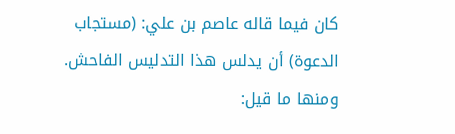كان فيما قاله عاصم بن علي: (مستجاب الدعوة) أن يدلس هذا التدليس الفاحش.
ومنها ما قيل: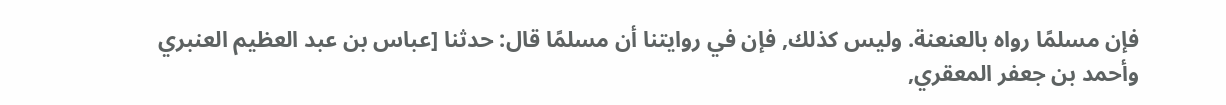فإن مسلمًا رواه بالعنعنة. وليس كذلك, فإن في روايتنا أن مسلمًا قال: حدثنا [عباس بن عبد العظيم العنبري وأحمد بن جعفر المعقري,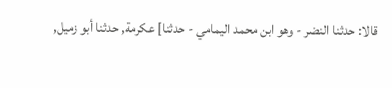قالا: حدثنا النضر - وهو ابن محمد اليمامي - حدثنا] عكرمة, حدثنا أبو زميل,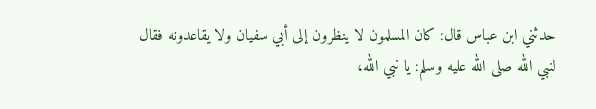حدثني ابن عباس قال: كان المسلمون لا ينظرون إلى أبي سفيان ولا يقاعدونه فقال لنبي الله صلى الله عليه وسلم: يا نبي الله،